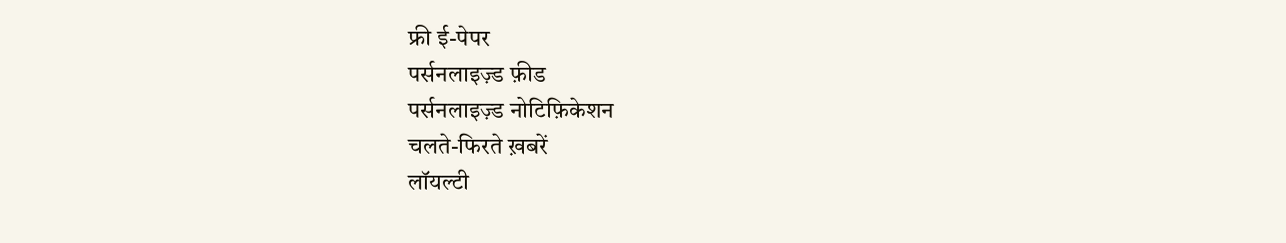फ्री ई-पेपर
पर्सनलाइज़्ड फ़ीड
पर्सनलाइज़्ड नोटिफ़िकेशन
चलते-फिरते ख़बरें
लॉयल्टी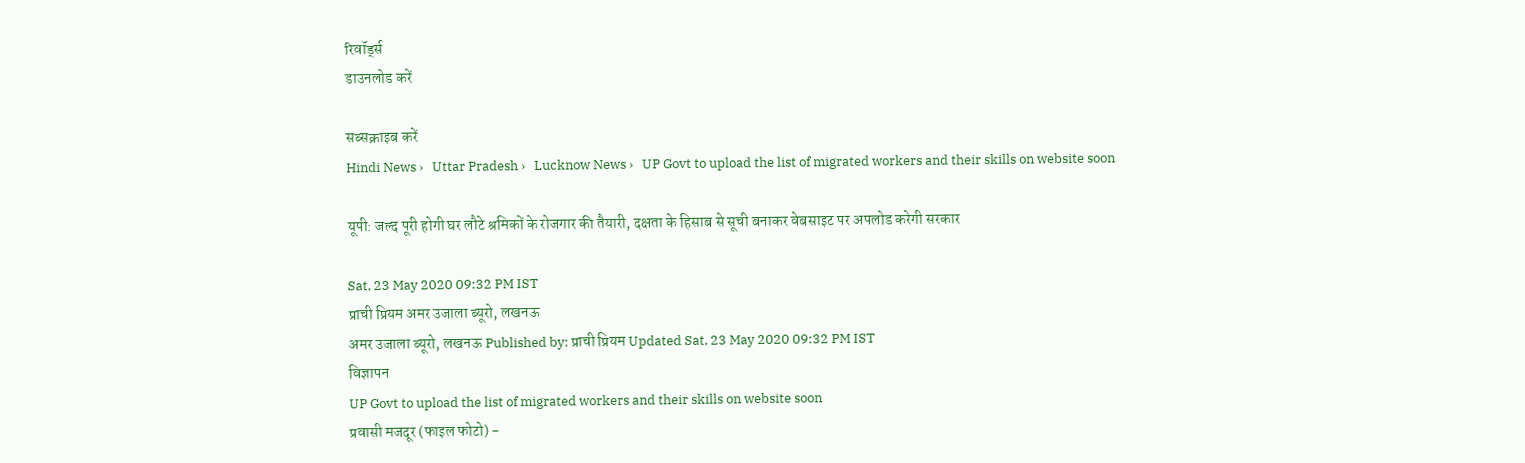रिवॉर्ड्स
डाउनलोड करें

सब्सक्राइब करें
Hindi News ›   Uttar Pradesh ›   Lucknow News ›   UP Govt to upload the list of migrated workers and their skills on website soon

यूपी: जल्द पूरी होगी घर लौटे श्रमिकों के रोजगार की तैयारी, दक्षता के हिसाब से सूची बनाकर वेबसाइट पर अपलोड करेगी सरकार

Sat, 23 May 2020 09:32 PM IST
प्राची प्रियम अमर उजाला ब्यूरो, लखनऊ
अमर उजाला ब्यूरो, लखनऊ Published by: प्राची प्रियम Updated Sat, 23 May 2020 09:32 PM IST
विज्ञापन
UP Govt to upload the list of migrated workers and their skills on website soon
प्रवासी मजदूर (फाइल फोटो) -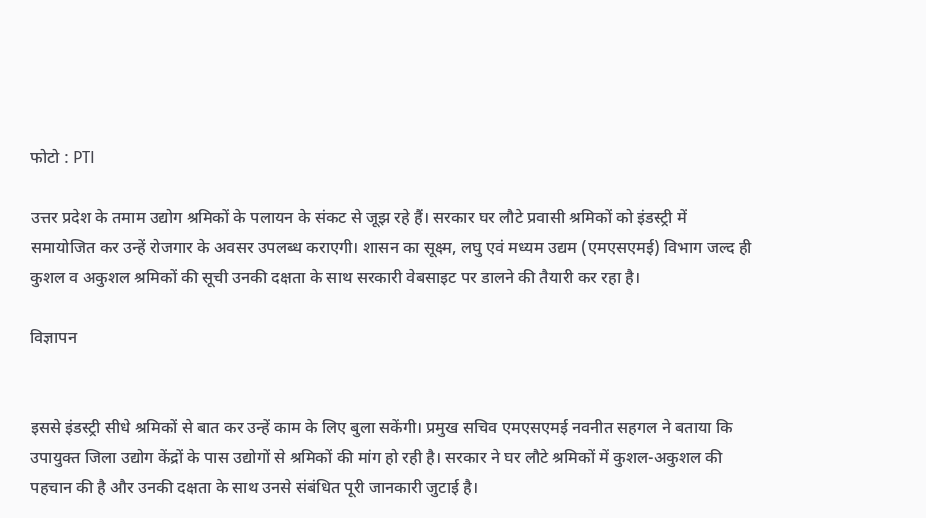फोटो : PTI

उत्तर प्रदेश के तमाम उद्योग श्रमिकों के पलायन के संकट से जूझ रहे हैं। सरकार घर लौटे प्रवासी श्रमिकों को इंडस्ट्री में समायोजित कर उन्हें रोजगार के अवसर उपलब्ध कराएगी। शासन का सूक्ष्म, लघु एवं मध्यम उद्यम (एमएसएमई) विभाग जल्द ही कुशल व अकुशल श्रमिकों की सूची उनकी दक्षता के साथ सरकारी वेबसाइट पर डालने की तैयारी कर रहा है।

विज्ञापन


इससे इंडस्ट्री सीधे श्रमिकों से बात कर उन्हें काम के लिए बुला सकेंगी। प्रमुख सचिव एमएसएमई नवनीत सहगल ने बताया कि उपायुक्त जिला उद्योग केंद्रों के पास उद्योगों से श्रमिकों की मांग हो रही है। सरकार ने घर लौटे श्रमिकों में कुशल-अकुशल की पहचान की है और उनकी दक्षता के साथ उनसे संबंधित पूरी जानकारी जुटाई है।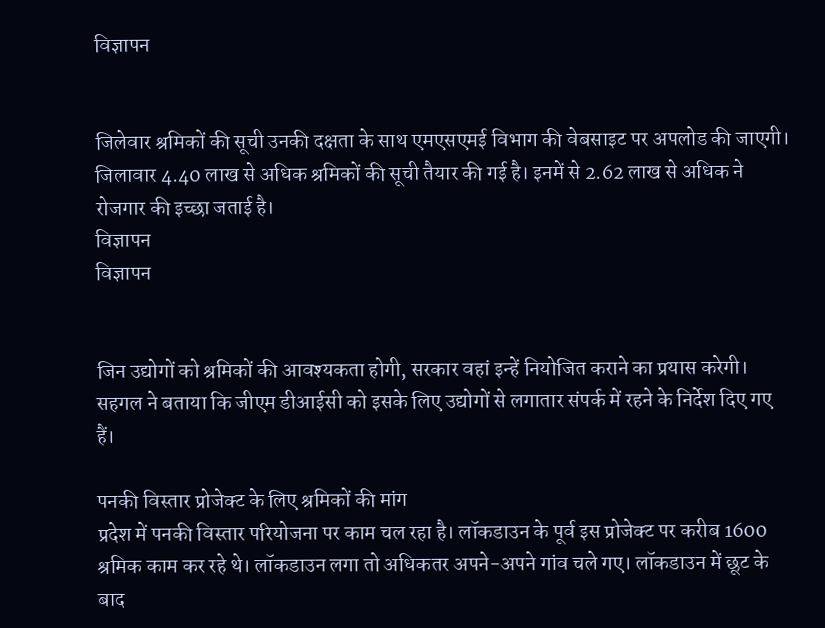विज्ञापन


जिलेवार श्रमिकों की सूची उनकी दक्षता के साथ एमएसएमई विभाग की वेबसाइट पर अपलोड की जाएगी। जिलावार 4.40 लाख से अधिक श्रमिकों की सूची तैयार की गई है। इनमें से 2.62 लाख से अधिक ने रोजगार की इच्छा जताई है।
विज्ञापन
विज्ञापन


जिन उद्योगों को श्रमिकों की आवश्यकता होगी, सरकार वहां इन्हें नियोजित कराने का प्रयास करेगी। सहगल ने बताया कि जीएम डीआईसी को इसके लिए उद्योगों से लगातार संपर्क में रहने के निर्देश दिए गए हैं।

पनकी विस्तार प्रोजेक्ट के लिए श्रमिकों की मांग
प्रदेश में पनकी विस्तार परियोजना पर काम चल रहा है। लॉकडाउन के पूर्व इस प्रोजेक्ट पर करीब 1600 श्रमिक काम कर रहे थे। लॉकडाउन लगा तो अधिकतर अपने-अपने गांव चले गए। लॉकडाउन में छूट के बाद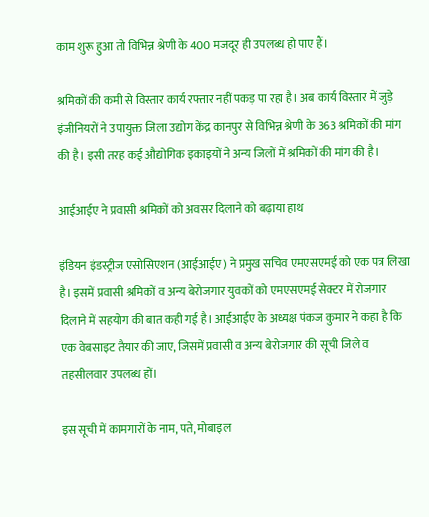काम शुरू हुआ तो विभिन्न श्रेणी के 400 मजदूर ही उपलब्ध हो पाए हैं।

श्रमिकों की कमी से विस्तार कार्य रफ्तार नहीं पकड़ पा रहा है। अब कार्य विस्तार में जुड़े इंजीनियरों ने उपायुक्त जिला उद्योग केंद्र कानपुर से विभिन्न श्रेणी के 363 श्रमिकों की मांग की है। इसी तरह कई औद्योगिक इकाइयों ने अन्य जिलों में श्रमिकों की मांग की है।

आईआईए ने प्रवासी श्रमिकों को अवसर दिलाने को बढ़ाया हाथ

इंडियन इंडस्ट्रीज एसोसिएशन (आईआईए) ने प्रमुख सचिव एमएसएमई को एक पत्र लिखा है। इसमें प्रवासी श्रमिकों व अन्य बेरोजगार युवकों को एमएसएमई सेक्टर में रोजगार दिलाने में सहयोग की बात कही गई है। आईआईए के अध्यक्ष पंकज कुमार ने कहा है कि एक वेबसाइट तैयार की जाए, जिसमें प्रवासी व अन्य बेरोजगार की सूची जिले व तहसीलवार उपलब्ध हों।

इस सूची में कामगारों के नाम, पते, मोबाइल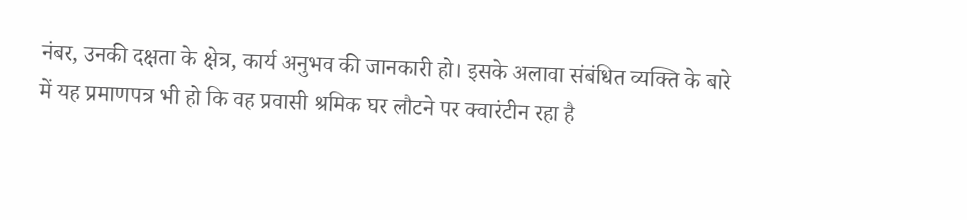नंबर, उनकी दक्षता के क्षेत्र, कार्य अनुभव की जानकारी हो। इसके अलावा संबंधित व्यक्ति के बारे में यह प्रमाणपत्र भी हो कि वह प्रवासी श्रमिक घर लौटने पर क्वारंटीन रहा है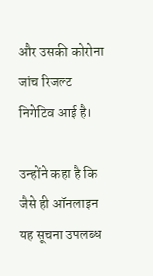और उसकी कोरोना जांच रिजल्ट निगेटिव आई है।

उन्होंने कहा है कि जैसे ही ऑनलाइन यह सूचना उपलब्ध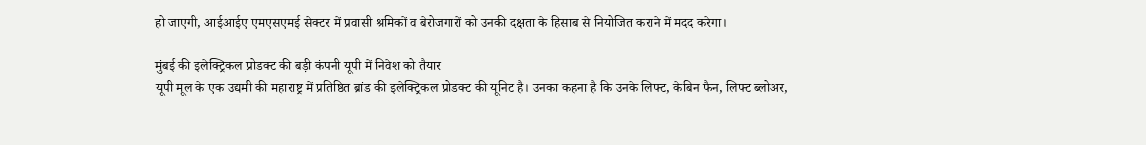हो जाएगी, आईआईए एमएसएमई सेक्टर में प्रवासी श्रमिकों व बेरोजगारों को उनकी दक्षता के हिसाब से नियोजित कराने में मदद करेगा।

मुंबई की इलेक्ट्रिकल प्रोडक्ट की बड़ी कंपनी यूपी में निवेश को तैयार
यूपी मूल के एक उद्यमी की महाराष्ट्र में प्रतिष्ठित ब्रांड की इलेक्ट्रिकल प्रोडक्ट की यूनिट है। उनका कहना है कि उनके लिफ्ट, केबिन फैन, लिफ्ट ब्लोअर,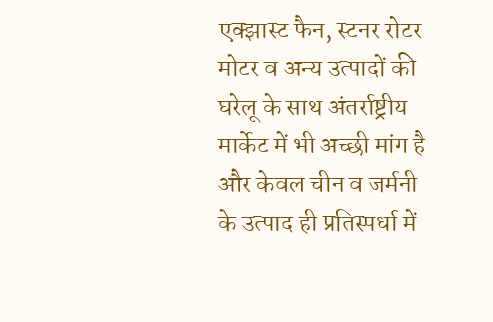एक्झास्ट फैन, स्टनर रोटर मोटर व अन्य उत्पादों की घरेलू के साथ अंतर्राष्ट्रीय मार्केट में भी अच्छी मांग है और केवल चीन व जर्मनी के उत्पाद ही प्रतिस्पर्धा में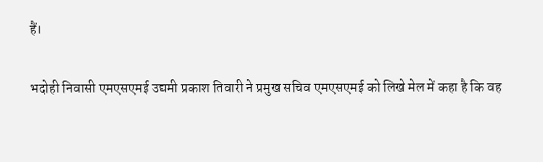हैं।

भदोही निवासी एमएसएमई उद्यमी प्रकाश तिवारी ने प्रमुख सचिव एमएसएमई को लिखे मेल में कहा है कि वह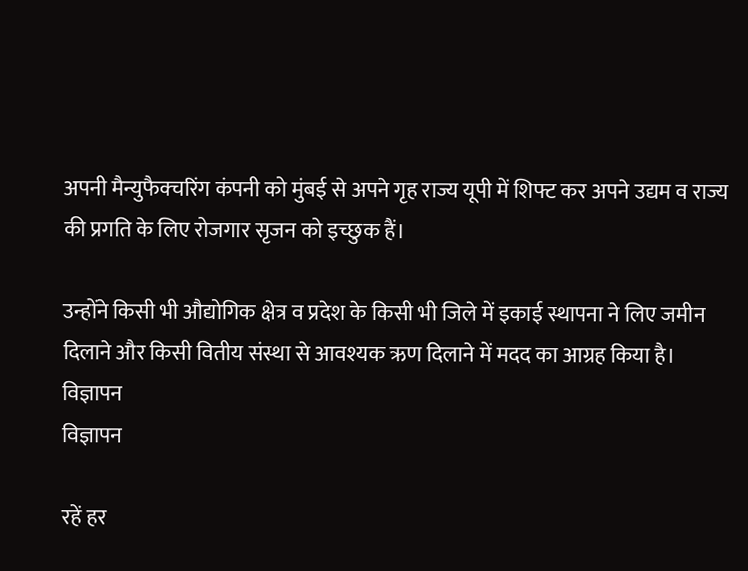अपनी मैन्युफैक्चरिंग कंपनी को मुंबई से अपने गृह राज्य यूपी में शिफ्ट कर अपने उद्यम व राज्य की प्रगति के लिए रोजगार सृजन को इच्छुक हैं।

उन्होंने किसी भी औद्योगिक क्षेत्र व प्रदेश के किसी भी जिले में इकाई स्थापना ने लिए जमीन दिलाने और किसी वितीय संस्था से आवश्यक ऋण दिलाने में मदद का आग्रह किया है।
विज्ञापन
विज्ञापन

रहें हर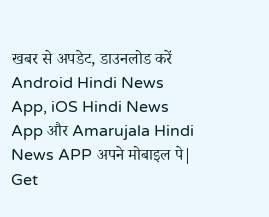खबर से अपडेट, डाउनलोड करें Android Hindi News App, iOS Hindi News App और Amarujala Hindi News APP अपने मोबाइल पे|
Get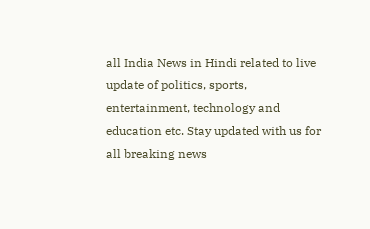all India News in Hindi related to live update of politics, sports, entertainment, technology and education etc. Stay updated with us for all breaking news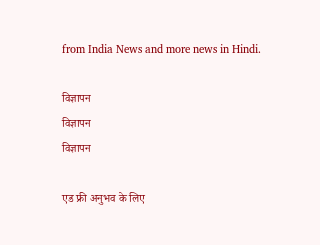from India News and more news in Hindi.

विज्ञापन
विज्ञापन
विज्ञापन

एड फ्री अनुभव के लिए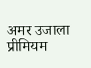अमर उजाला प्रीमियम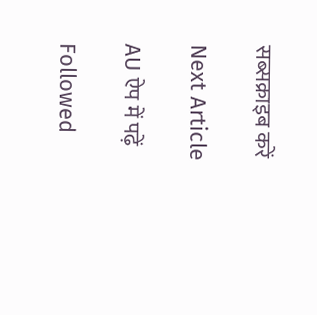सब्सक्राइब करें

Next Article

AU ऐप में पढ़ें

Followed